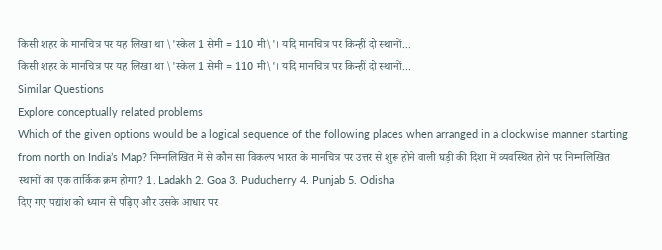किसी शहर के मानचित्र पर यह लिखा था \'स्केल 1 सेमी = 110 मी\'। यदि मानचित्र पर किन्हीं दो स्थानों...
किसी शहर के मानचित्र पर यह लिखा था \'स्केल 1 सेमी = 110 मी\'। यदि मानचित्र पर किन्हीं दो स्थानों...
Similar Questions
Explore conceptually related problems
Which of the given options would be a logical sequence of the following places when arranged in a clockwise manner starting from north on India’s Map? निम्नलिखित में से कौन सा विकल्प भारत के मानचित्र पर उत्तर से शुरू होने वाली घड़ी की दिशा में व्यवस्थित होने पर निम्नलिखित स्थानों का एक तार्किक क्रम होगा? 1. Ladakh 2. Goa 3. Puducherry 4. Punjab 5. Odisha
दिए गए पद्यांश को ध्यान से पढ़िए और उसके आधार पर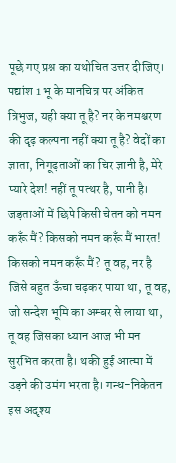पूछे गए प्रश्न का यथोचित उत्तर दीजिए। पद्यांश 1 भू के मानचित्र पर अंकित त्रिभुज, यही क्या तू है? नर के नमश्चरण की दृढ़ कल्पना नहीं क्या तू है? वेदों का ज्ञाता, निगूढ़ताओं का चिर ज्ञानी है, मेरे प्यारे देश! नहीं तू पत्थर है, पानी है। जड़ताओं में छिपे किसी चेतन को नमन करूँ मैं? किसको नमन करूँ मैं भारत! किसको नमन करूँ मैं? तू वह, नर है जिसे बहुत ऊँचा चढ़कर पाया था, तू वह, जो सन्देश भूमि का अम्बर से लाया था, तू वह जिसका ध्यान आज भी मन सुरभित करता है। थकी हुई आत्मा में उड़ने की उमंग भरता है। गन्ध-निकेतन इस अदृश्य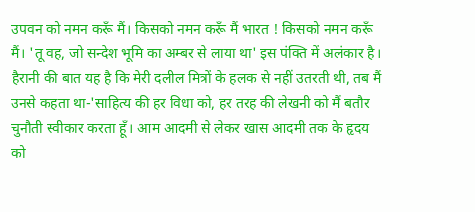उपवन को नमन करूँ मैं। किसको नमन करूँ मैं भारत ! किसको नमन करूँ मैं। 'तू वह, जो सन्देश भूमि का अम्बर से लाया था' इस पंक्ति में अलंकार है।
हैरानी की बात यह है कि मेरी दलील मित्रों के हलक से नहीं उतरती थी, तब मैं उनसे कहता था-'साहित्य की हर विधा को, हर तरह की लेखनी को मैं बतौर चुनौती स्वीकार करता हूँ। आम आदमी से लेकर खास आदमी तक के हृदय को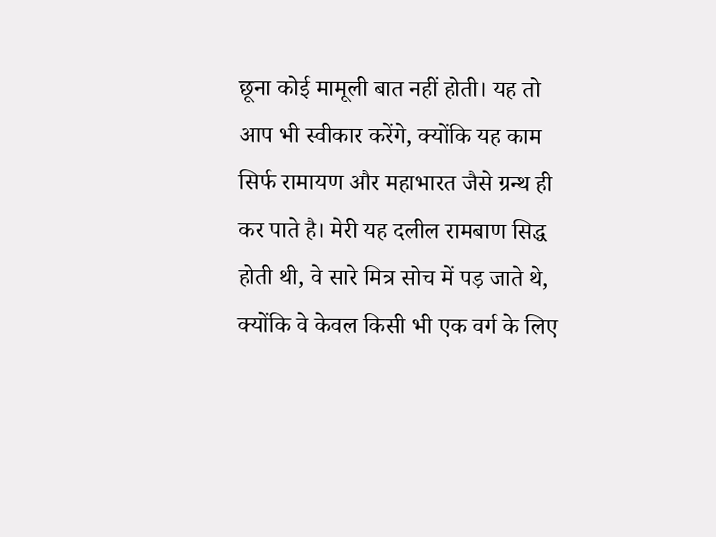छूना कोई मामूली बात नहीं होती। यह तो आप भी स्वीकार करेंगे, क्योंकि यह काम सिर्फ रामायण और महाभारत जैसे ग्रन्थ ही कर पाते है। मेरी यह दलील रामबाण सिद्ध होती थी, वे सारे मित्र सोच में पड़ जाते थे, क्योंकि वे केवल किसी भी एक वर्ग के लिए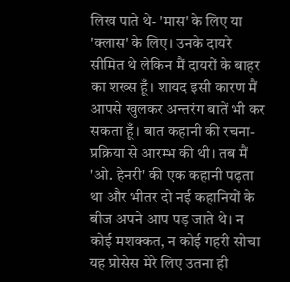लिख पाते थे- 'मास' के लिए या 'क्लास' के लिए। उनके दायरे सीमित थे लेकिन मैं दायरों के बाहर का शख्स हूँ। शायद इसी कारण मैं आपसे खुलकर अन्तरंग बातें भी कर सकता हूँ। बात कहानी की रचना-प्रक्रिया से आरम्भ की थी। तब मैं 'ओ. हेनरी' की एक कहानी पढ़ता था और भीतर दो नई कहानियों के बीज अपने आप पड़ जाते थे। न कोई मशक्कत, न कोई गहरी सोचा यह प्रोसेस मेरे लिए उतना ही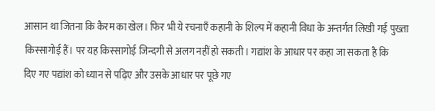आसान था जितना कि कैरम का खेल। फिर भी ये रचनाएँ कहानी के शिल्प में कहानी विधा के अन्तर्गत लिखी गई पुख्ता किस्सागोई हैं। पर यह किस्सागोई जिन्दगी से अलग नहीं हो सकती। गद्यांश के आधार पर कहा जा सकता है कि
दिए गए पद्यांश को ध्यान से पढ़िए और उसके आधार पर पूछे गए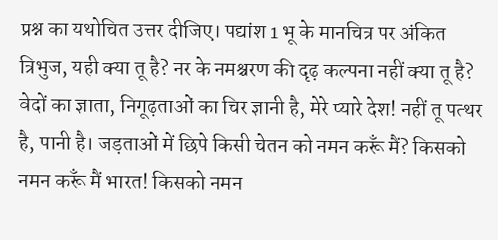प्रश्न का यथोचित उत्तर दीजिए। पद्यांश 1 भू के मानचित्र पर अंकित त्रिभुज, यही क्या तू है? नर के नमश्चरण की दृढ़ कल्पना नहीं क्या तू है? वेदों का ज्ञाता, निगूढ़ताओं का चिर ज्ञानी है, मेरे प्यारे देश! नहीं तू पत्थर है, पानी है। जड़ताओं में छिपे किसी चेतन को नमन करूँ मैं? किसको नमन करूँ मैं भारत! किसको नमन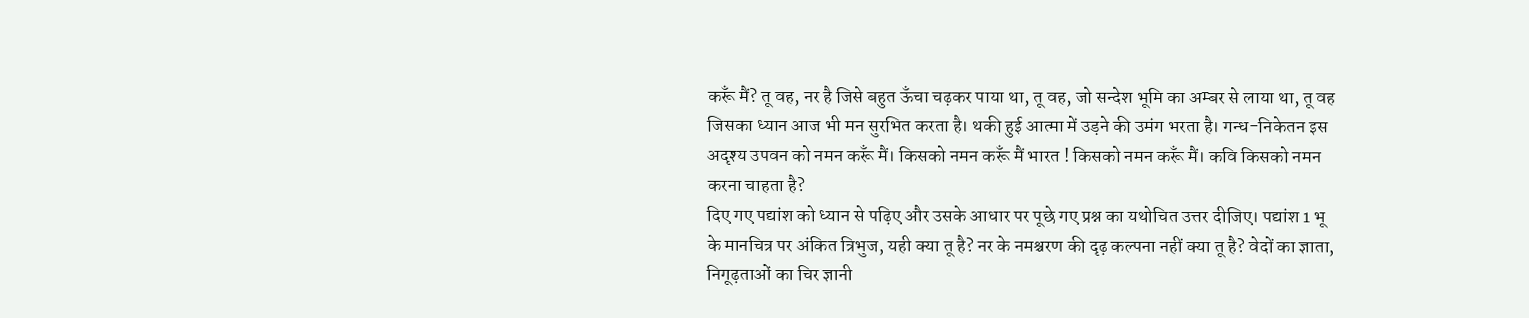करूँ मैं? तू वह, नर है जिसे बहुत ऊँचा चढ़कर पाया था, तू वह, जो सन्देश भूमि का अम्बर से लाया था, तू वह जिसका ध्यान आज भी मन सुरभित करता है। थकी हुई आत्मा में उड़ने की उमंग भरता है। गन्ध-निकेतन इस अदृश्य उपवन को नमन करूँ मैं। किसको नमन करूँ मैं भारत ! किसको नमन करूँ मैं। कवि किसको नमन करना चाहता है?
दिए गए पद्यांश को ध्यान से पढ़िए और उसके आधार पर पूछे गए प्रश्न का यथोचित उत्तर दीजिए। पद्यांश 1 भू के मानचित्र पर अंकित त्रिभुज, यही क्या तू है? नर के नमश्चरण की दृढ़ कल्पना नहीं क्या तू है? वेदों का ज्ञाता, निगूढ़ताओं का चिर ज्ञानी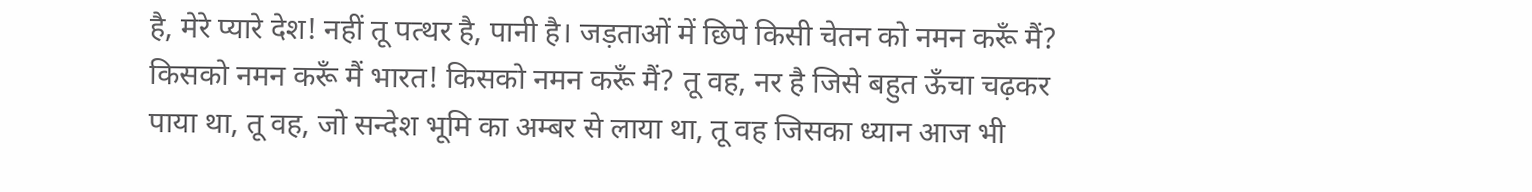है, मेरे प्यारे देश! नहीं तू पत्थर है, पानी है। जड़ताओं में छिपे किसी चेतन को नमन करूँ मैं? किसको नमन करूँ मैं भारत! किसको नमन करूँ मैं? तू वह, नर है जिसे बहुत ऊँचा चढ़कर पाया था, तू वह, जो सन्देश भूमि का अम्बर से लाया था, तू वह जिसका ध्यान आज भी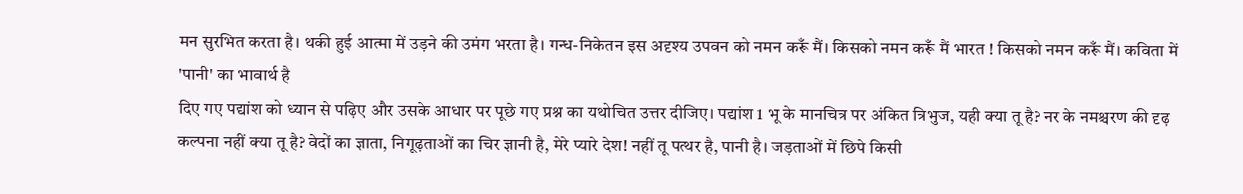मन सुरभित करता है। थकी हुई आत्मा में उड़ने की उमंग भरता है। गन्ध-निकेतन इस अदृश्य उपवन को नमन करूँ मैं। किसको नमन करूँ मैं भारत ! किसको नमन करूँ मैं। कविता में 'पानी' का भावार्थ है
दिए गए पद्यांश को ध्यान से पढ़िए और उसके आधार पर पूछे गए प्रश्न का यथोचित उत्तर दीजिए। पद्यांश 1 भू के मानचित्र पर अंकित त्रिभुज, यही क्या तू है? नर के नमश्चरण की दृढ़ कल्पना नहीं क्या तू है? वेदों का ज्ञाता, निगूढ़ताओं का चिर ज्ञानी है, मेरे प्यारे देश! नहीं तू पत्थर है, पानी है। जड़ताओं में छिपे किसी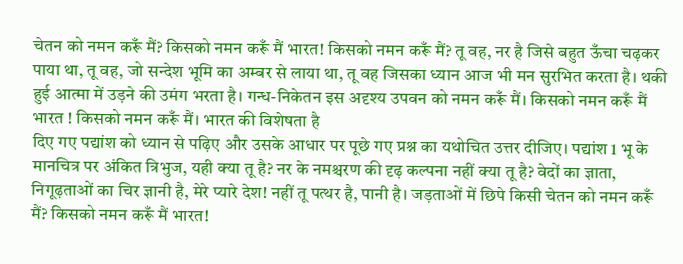चेतन को नमन करूँ मैं? किसको नमन करूँ मैं भारत! किसको नमन करूँ मैं? तू वह, नर है जिसे बहुत ऊँचा चढ़कर पाया था, तू वह, जो सन्देश भूमि का अम्बर से लाया था, तू वह जिसका ध्यान आज भी मन सुरभित करता है। थकी हुई आत्मा में उड़ने की उमंग भरता है। गन्ध-निकेतन इस अदृश्य उपवन को नमन करूँ मैं। किसको नमन करूँ मैं भारत ! किसको नमन करूँ मैं। भारत की विशेषता है
दिए गए पद्यांश को ध्यान से पढ़िए और उसके आधार पर पूछे गए प्रश्न का यथोचित उत्तर दीजिए। पद्यांश 1 भू के मानचित्र पर अंकित त्रिभुज, यही क्या तू है? नर के नमश्चरण की दृढ़ कल्पना नहीं क्या तू है? वेदों का ज्ञाता, निगूढ़ताओं का चिर ज्ञानी है, मेरे प्यारे देश! नहीं तू पत्थर है, पानी है। जड़ताओं में छिपे किसी चेतन को नमन करूँ मैं? किसको नमन करूँ मैं भारत!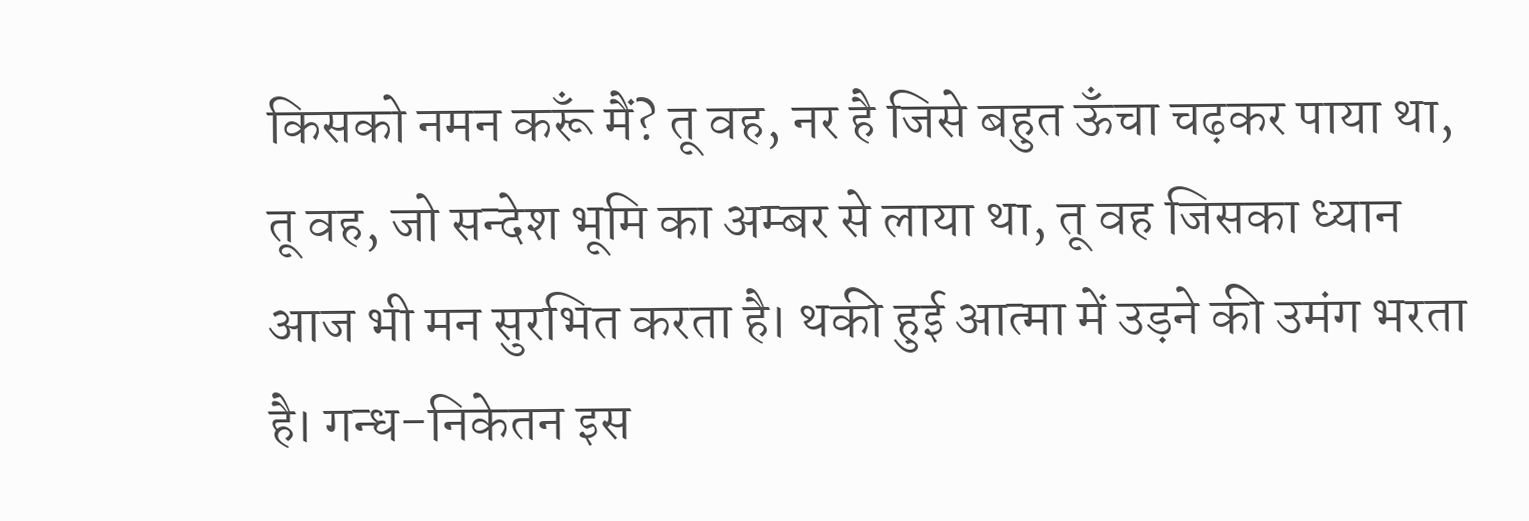किसको नमन करूँ मैं? तू वह, नर है जिसे बहुत ऊँचा चढ़कर पाया था, तू वह, जो सन्देश भूमि का अम्बर से लाया था, तू वह जिसका ध्यान आज भी मन सुरभित करता है। थकी हुई आत्मा में उड़ने की उमंग भरता है। गन्ध-निकेतन इस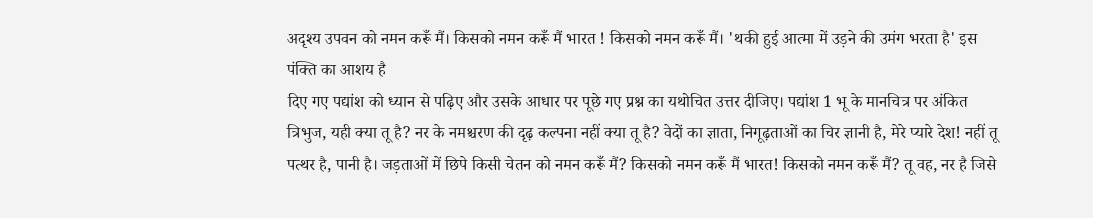अदृश्य उपवन को नमन करूँ मैं। किसको नमन करूँ मैं भारत ! किसको नमन करूँ मैं। 'थकी हुई आत्मा में उड़ने की उमंग भरता है' इस पंक्ति का आशय है
दिए गए पद्यांश को ध्यान से पढ़िए और उसके आधार पर पूछे गए प्रश्न का यथोचित उत्तर दीजिए। पद्यांश 1 भू के मानचित्र पर अंकित त्रिभुज, यही क्या तू है? नर के नमश्चरण की दृढ़ कल्पना नहीं क्या तू है? वेदों का ज्ञाता, निगूढ़ताओं का चिर ज्ञानी है, मेरे प्यारे देश! नहीं तू पत्थर है, पानी है। जड़ताओं में छिपे किसी चेतन को नमन करूँ मैं? किसको नमन करूँ मैं भारत! किसको नमन करूँ मैं? तू वह, नर है जिसे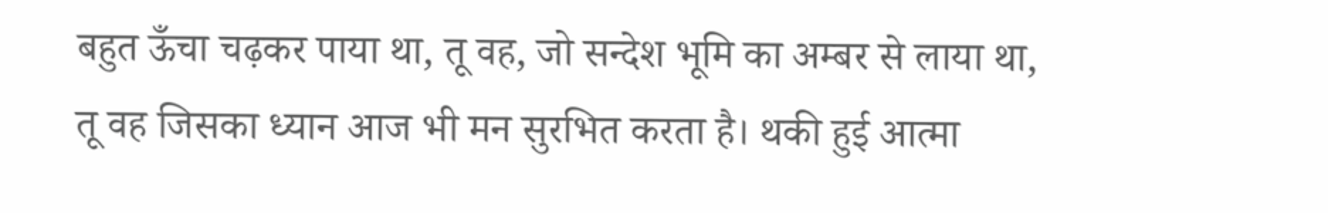बहुत ऊँचा चढ़कर पाया था, तू वह, जो सन्देश भूमि का अम्बर से लाया था, तू वह जिसका ध्यान आज भी मन सुरभित करता है। थकी हुई आत्मा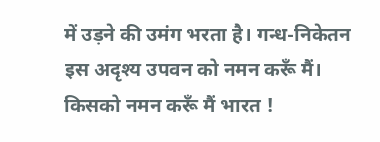में उड़ने की उमंग भरता है। गन्ध-निकेतन इस अदृश्य उपवन को नमन करूँ मैं। किसको नमन करूँ मैं भारत !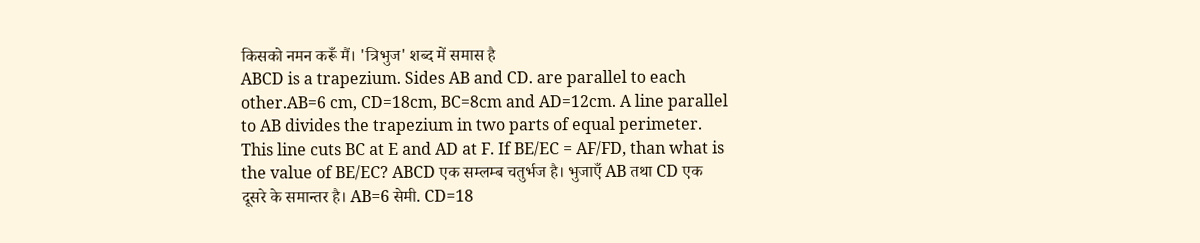किसको नमन करूँ मैं। 'त्रिभुज' शब्द में समास है
ABCD is a trapezium. Sides AB and CD. are parallel to each other.AB=6 cm, CD=18cm, BC=8cm and AD=12cm. A line parallel to AB divides the trapezium in two parts of equal perimeter. This line cuts BC at E and AD at F. If BE/EC = AF/FD, than what is the value of BE/EC? ABCD एक सम्लम्ब चतुर्भज है। भुजाएँ AB तथा CD एक दूसरे के समान्तर है। AB=6 सेमी. CD=18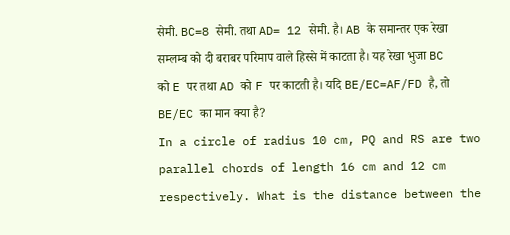सेमी. BC=8 सेमी. तथा AD= 12 सेमी. है। AB के समान्तर एक रेखा सम्लम्ब को दी बराबर परिमाप वाले हिस्से में काटता है। यह रेखा भुजा BC को E पर तथा AD को F पर काटती है। यदि BE/EC=AF/FD है, तो BE/EC का मान क्या है?
In a circle of radius 10 cm, PQ and RS are two parallel chords of length 16 cm and 12 cm respectively. What is the distance between the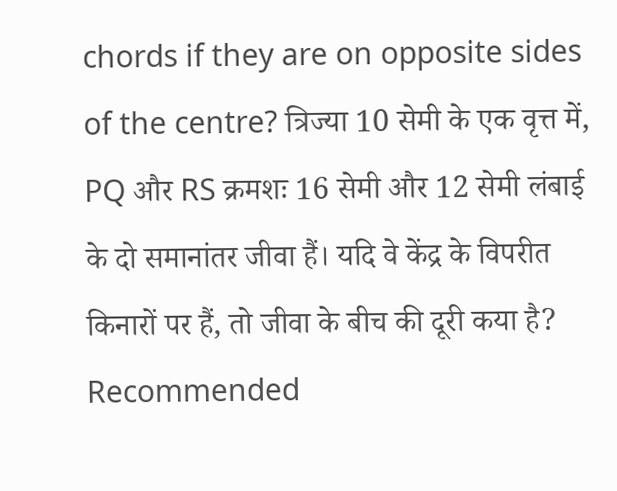chords if they are on opposite sides of the centre? त्रिज्या 10 सेमी के एक वृत्त में, PQ और RS क्रमशः 16 सेमी और 12 सेमी लंबाई के दो समानांतर जीवा हैं। यदि वे केंद्र के विपरीत किनारों पर हैं, तो जीवा के बीच की दूरी कया है?
Recommended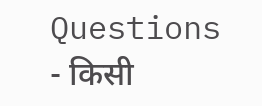Questions
- किसी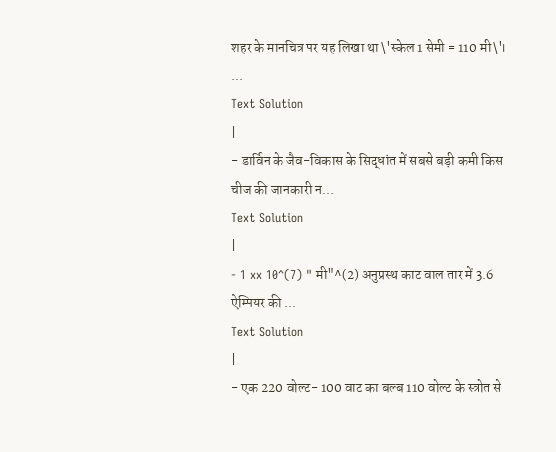शहर के मानचित्र पर यह लिखा था \'स्केल 1 सेमी = 110 मी\'। ...
Text Solution
|
- डार्विन के जैव-विकास के सिद्धांत में सबसे बड़ी कमी किस चीज की जानकारी न...
Text Solution
|
- 1 xx 10^(7) " मी"^(2) अनुप्रस्थ काट वाल तार में 3.6 ऐम्पियर की ...
Text Solution
|
- एक 220 वोल्ट- 100 वाट का बल्ब 110 वोल्ट के स्त्रोत से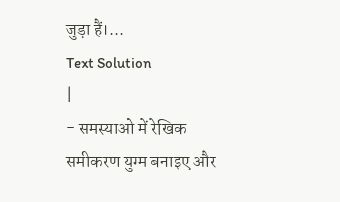जुड़ा हैं।...
Text Solution
|
- समस्याओ में रेखिक समीकरण युग्म बनाइए और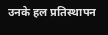उनके हल प्रतिस्थापन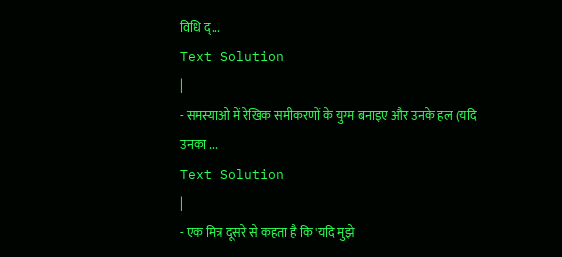विधि द्...
Text Solution
|
- समस्याओ में रेखिक समीकरणों के युग्म बनाइए और उनके हल (यदि उनका ...
Text Solution
|
- एक मित्र दूसरे से कहता है कि 'यदि मुझे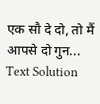एक सौ दे दो, तो मैं आपसे दो गुन...
Text Solution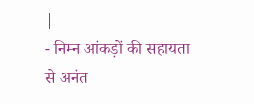|
- निम्न आंकड़ों की सहायता से अनंत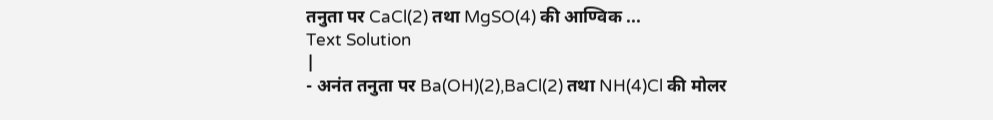तनुता पर CaCl(2) तथा MgSO(4) की आण्विक ...
Text Solution
|
- अनंत तनुता पर Ba(OH)(2),BaCl(2) तथा NH(4)Cl की मोलर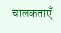चालकताएँ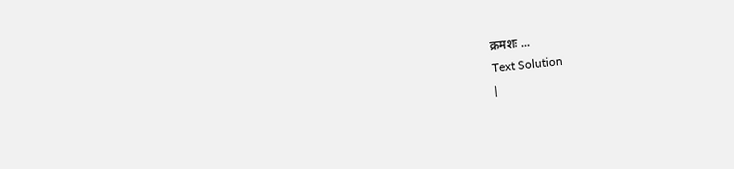क्रमशः ...
Text Solution
|